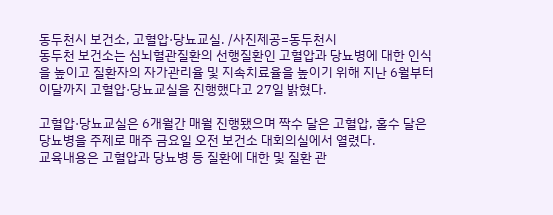동두천시 보건소, 고혈압·당뇨교실. /사진제공=동두천시
동두천 보건소는 심뇌혈관질환의 선행질환인 고혈압과 당뇨병에 대한 인식을 높이고 질환자의 자가관리율 및 지속치료율을 높이기 위해 지난 6월부터 이달까지 고혈압·당뇨교실을 진행했다고 27일 밝혔다.

고혈압·당뇨교실은 6개월간 매월 진행됐으며 짝수 달은 고혈압, 홀수 달은 당뇨병을 주제로 매주 금요일 오전 보건소 대회의실에서 열렸다.
교육내용은 고혈압과 당뇨병 등 질환에 대한 및 질환 관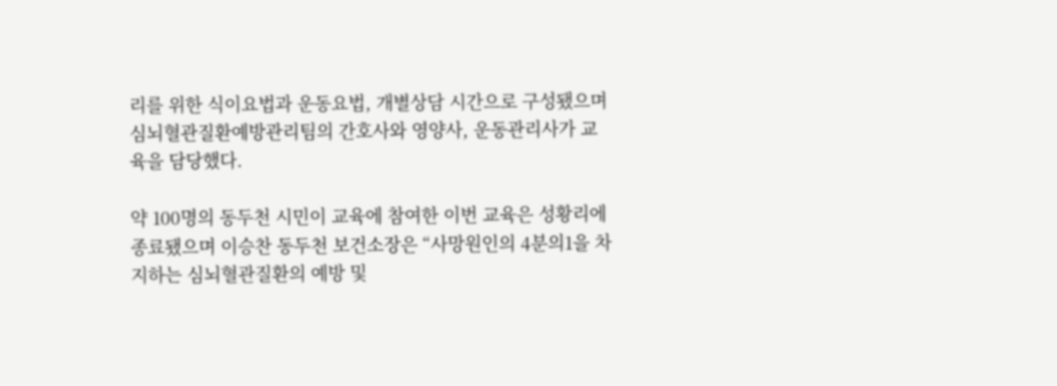리를 위한 식이요법과 운동요법, 개별상담 시간으로 구성됐으며 심뇌혈관질환예방관리팀의 간호사와 영양사, 운동관리사가 교육을 담당했다.

약 100명의 동두천 시민이 교육에 참여한 이번 교육은 성황리에 종료됐으며 이승찬 동두천 보건소장은 “사망원인의 4분의1을 차지하는 심뇌혈관질환의 예방 및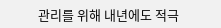관리를 위해 내년에도 적극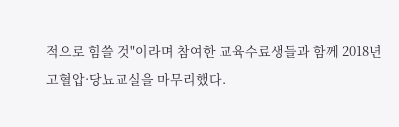적으로 힘쓸 것"이라며 참여한 교육수료생들과 함께 2018년 고혈압·당뇨교실을 마무리했다.